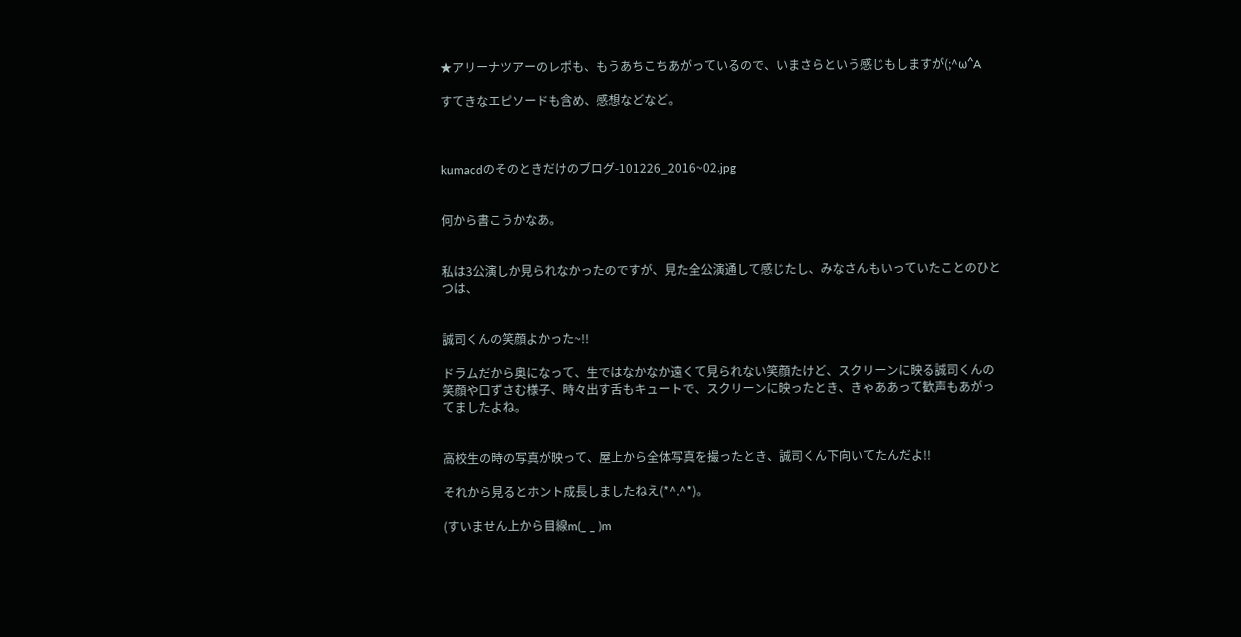★アリーナツアーのレポも、もうあちこちあがっているので、いまさらという感じもしますが(;^ω^A

すてきなエピソードも含め、感想などなど。



kumacdのそのときだけのブログ-101226_2016~02.jpg


何から書こうかなあ。


私は3公演しか見られなかったのですが、見た全公演通して感じたし、みなさんもいっていたことのひとつは、


誠司くんの笑顔よかった~!!

ドラムだから奥になって、生ではなかなか遠くて見られない笑顔たけど、スクリーンに映る誠司くんの笑顔や口ずさむ様子、時々出す舌もキュートで、スクリーンに映ったとき、きゃああって歓声もあがってましたよね。


高校生の時の写真が映って、屋上から全体写真を撮ったとき、誠司くん下向いてたんだよ!!

それから見るとホント成長しましたねえ(*^.^*)。

(すいません上から目線m(_ _ )m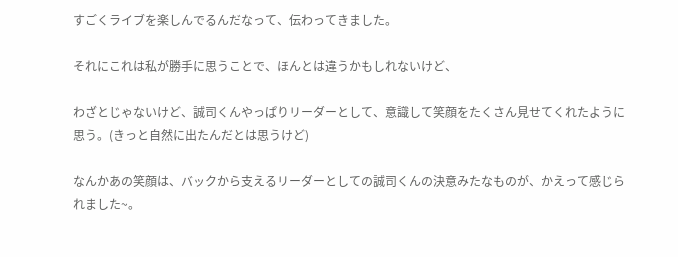すごくライブを楽しんでるんだなって、伝わってきました。

それにこれは私が勝手に思うことで、ほんとは違うかもしれないけど、

わざとじゃないけど、誠司くんやっぱりリーダーとして、意識して笑顔をたくさん見せてくれたように思う。(きっと自然に出たんだとは思うけど)

なんかあの笑顔は、バックから支えるリーダーとしての誠司くんの決意みたなものが、かえって感じられました~。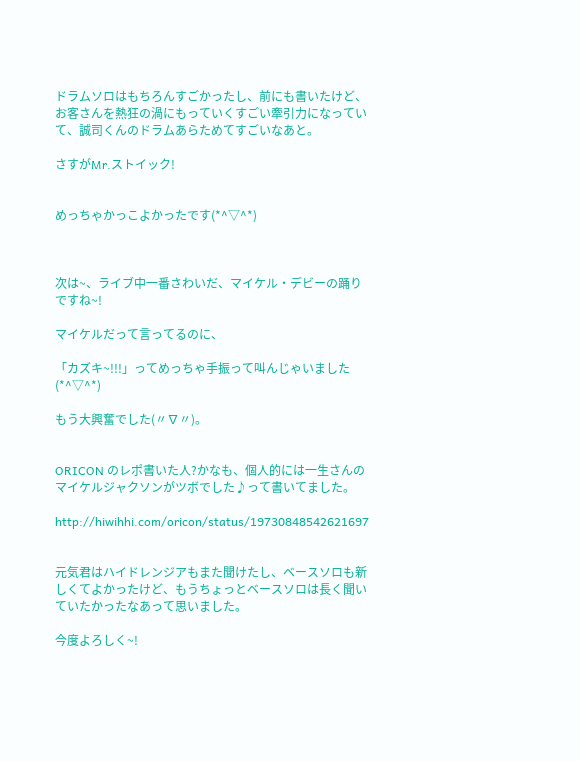ドラムソロはもちろんすごかったし、前にも書いたけど、お客さんを熱狂の渦にもっていくすごい牽引力になっていて、誠司くんのドラムあらためてすごいなあと。

さすがMr.ストイック!


めっちゃかっこよかったです(*^▽^*)



次は~、ライブ中一番さわいだ、マイケル・デビーの踊りですね~!

マイケルだって言ってるのに、

「カズキ~!!!」ってめっちゃ手振って叫んじゃいました(*^▽^*)

もう大興奮でした(〃∇〃)。


ORICON のレポ書いた人?かなも、個人的には一生さんのマイケルジャクソンがツボでした♪って書いてました。

http://hiwihhi.com/oricon/status/19730848542621697


元気君はハイドレンジアもまた聞けたし、ベースソロも新しくてよかったけど、もうちょっとベースソロは長く聞いていたかったなあって思いました。

今度よろしく~!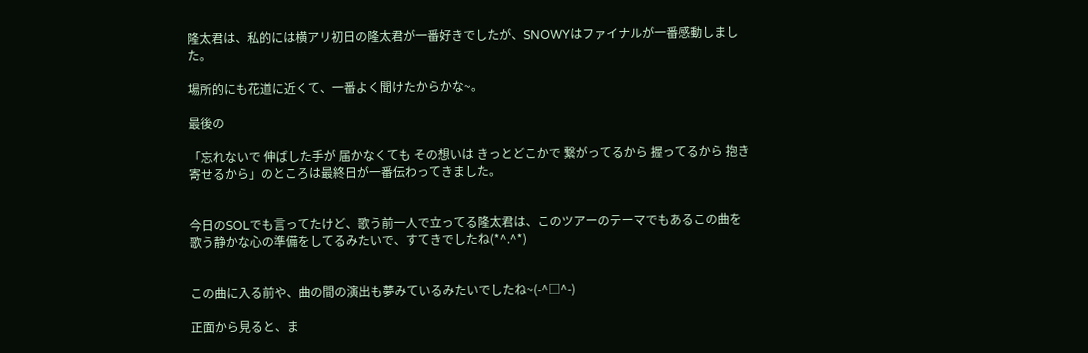隆太君は、私的には横アリ初日の隆太君が一番好きでしたが、SNOWYはファイナルが一番感動しました。

場所的にも花道に近くて、一番よく聞けたからかな~。

最後の

「忘れないで 伸ばした手が 届かなくても その想いは きっとどこかで 繋がってるから 握ってるから 抱き寄せるから」のところは最終日が一番伝わってきました。


今日のSOLでも言ってたけど、歌う前一人で立ってる隆太君は、このツアーのテーマでもあるこの曲を歌う静かな心の準備をしてるみたいで、すてきでしたね(*^.^*)


この曲に入る前や、曲の間の演出も夢みているみたいでしたね~(-^□^-)

正面から見ると、ま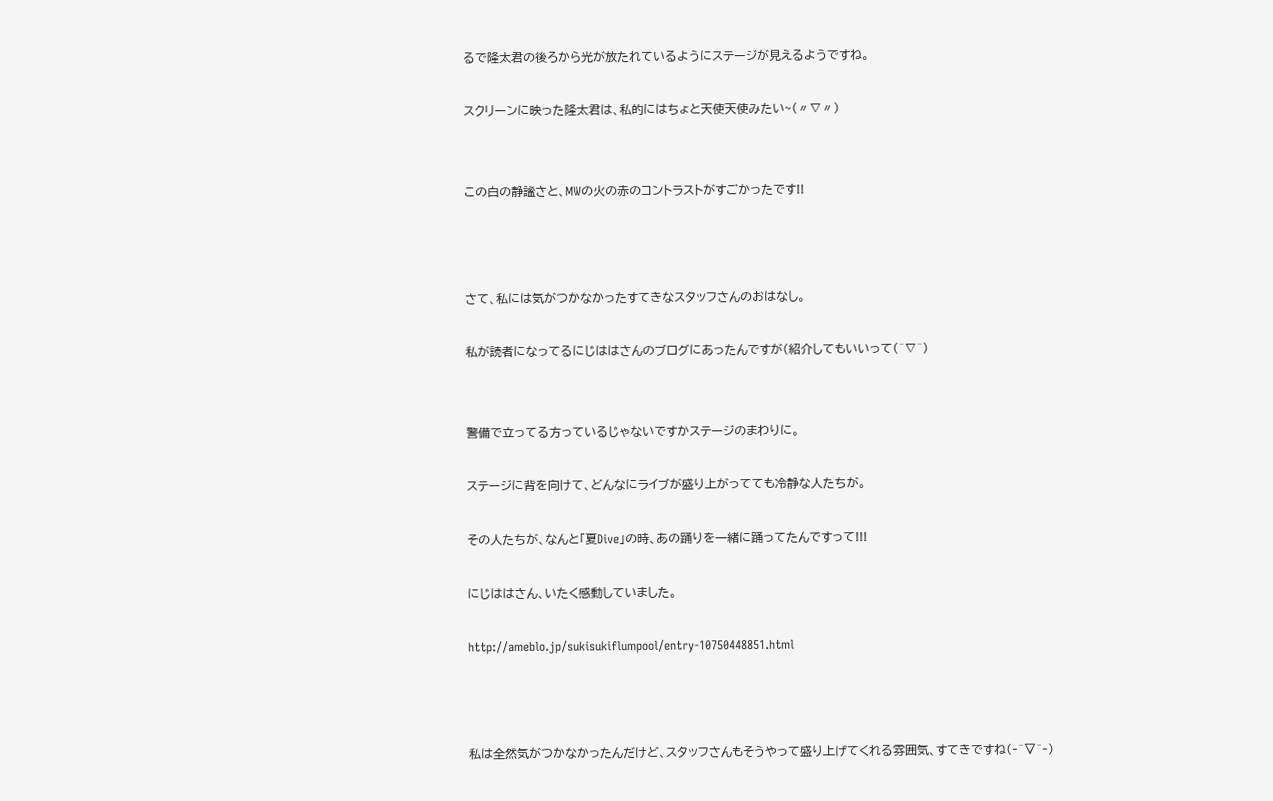るで隆太君の後ろから光が放たれているようにステージが見えるようですね。

スクリーンに映った隆太君は、私的にはちょと天使天使みたい~(〃∇〃)


この白の静謐さと、MWの火の赤のコントラストがすごかったです!!



さて、私には気がつかなかったすてきなスタッフさんのおはなし。

私が読者になってるにじははさんのブログにあったんですが(紹介してもいいって(^∇^)


警備で立ってる方っているじゃないですかステージのまわりに。

ステージに背を向けて、どんなにライブが盛り上がってても冷静な人たちが。

その人たちが、なんと「夏Dive」の時、あの踊りを一緒に踊ってたんですって!!!

にじははさん、いたく感動していました。

http://ameblo.jp/sukisukiflumpool/entry-10750448851.html



私は全然気がつかなかったんだけど、スタッフさんもそうやって盛り上げてくれる雰囲気、すてきですね(‐^▽^‐)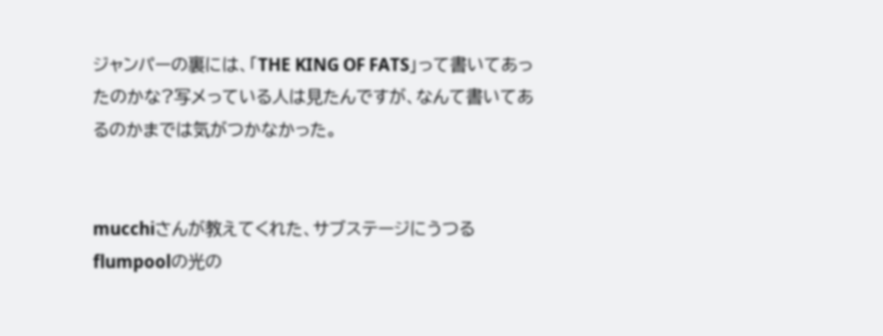ジャンパーの裏には、「THE KING OF FATS」って書いてあったのかな?写メっている人は見たんですが、なんて書いてあるのかまでは気がつかなかった。


mucchiさんが教えてくれた、サブステージにうつるflumpoolの光の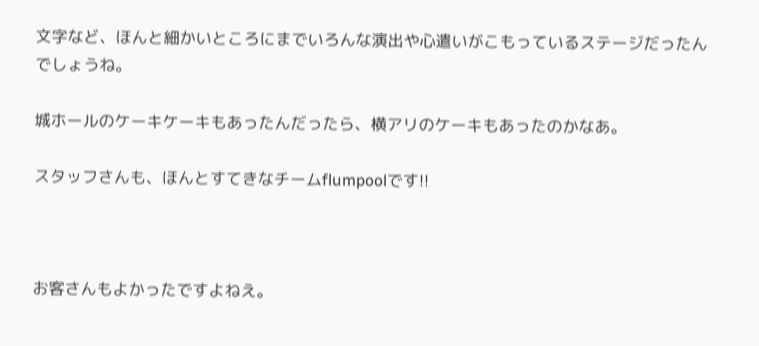文字など、ほんと細かいところにまでいろんな演出や心遣いがこもっているステージだったんでしょうね。

城ホールのケーキケーキもあったんだったら、横アリのケーキもあったのかなあ。

スタッフさんも、ほんとすてきなチームflumpoolです!!



お客さんもよかったですよねえ。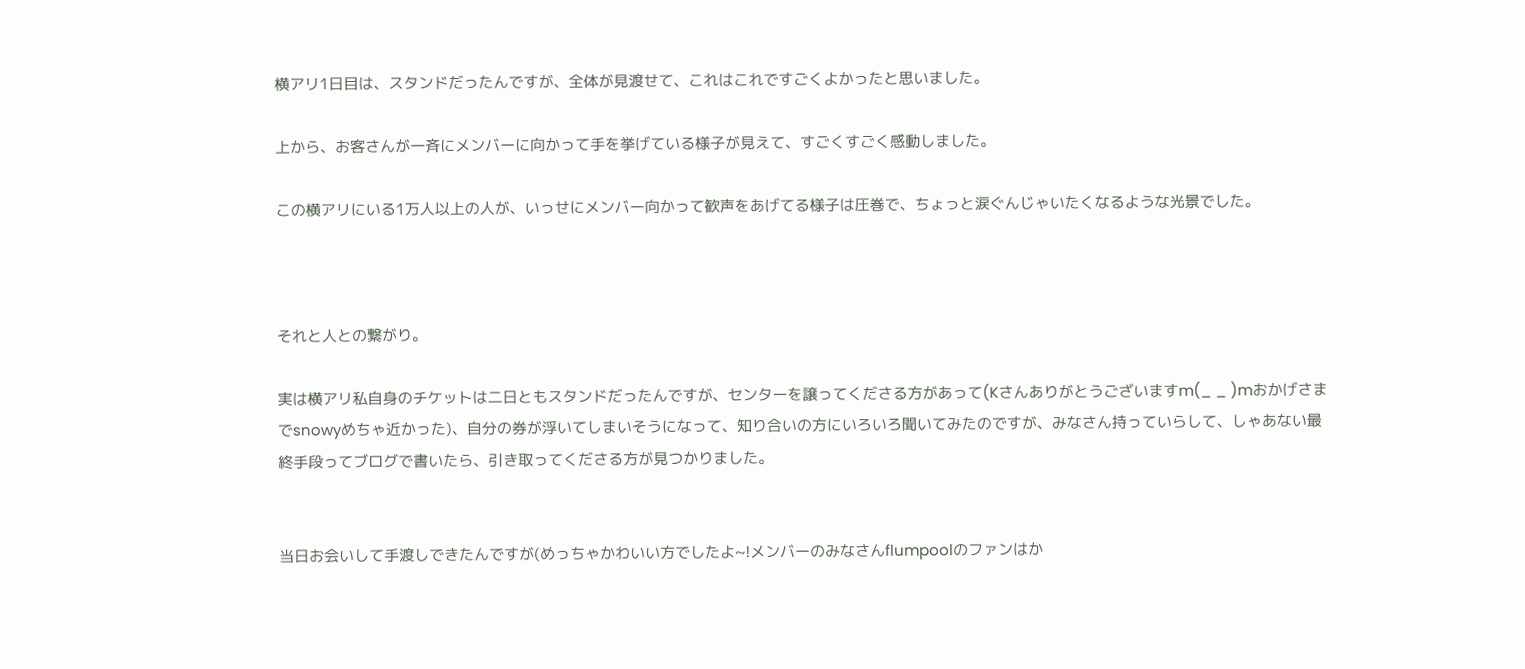横アリ1日目は、スタンドだったんですが、全体が見渡せて、これはこれですごくよかったと思いました。

上から、お客さんが一斉にメンバーに向かって手を挙げている様子が見えて、すごくすごく感動しました。

この横アリにいる1万人以上の人が、いっせにメンバー向かって歓声をあげてる様子は圧巻で、ちょっと涙ぐんじゃいたくなるような光景でした。



それと人との繋がり。

実は横アリ私自身のチケットは二日ともスタンドだったんですが、センターを譲ってくださる方があって(Kさんありがとうございますm(_ _ )mおかげさまでsnowyめちゃ近かった)、自分の券が浮いてしまいそうになって、知り合いの方にいろいろ聞いてみたのですが、みなさん持っていらして、しゃあない最終手段ってブログで書いたら、引き取ってくださる方が見つかりました。


当日お会いして手渡しできたんですが(めっちゃかわいい方でしたよ~!メンバーのみなさんflumpoolのファンはか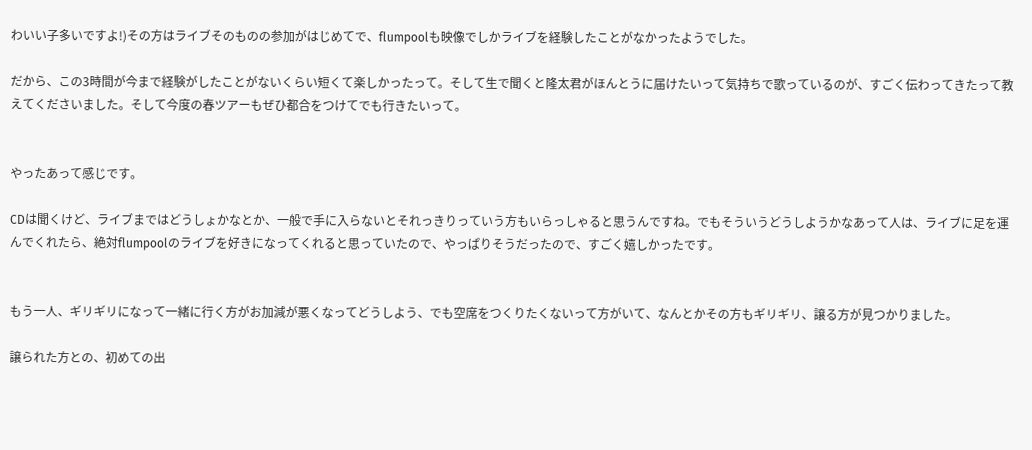わいい子多いですよ!)その方はライブそのものの参加がはじめてで、flumpoolも映像でしかライブを経験したことがなかったようでした。

だから、この3時間が今まで経験がしたことがないくらい短くて楽しかったって。そして生で聞くと隆太君がほんとうに届けたいって気持ちで歌っているのが、すごく伝わってきたって教えてくださいました。そして今度の春ツアーもぜひ都合をつけてでも行きたいって。


やったあって感じです。

CDは聞くけど、ライブまではどうしょかなとか、一般で手に入らないとそれっきりっていう方もいらっしゃると思うんですね。でもそういうどうしようかなあって人は、ライブに足を運んでくれたら、絶対flumpoolのライブを好きになってくれると思っていたので、やっぱりそうだったので、すごく嬉しかったです。


もう一人、ギリギリになって一緒に行く方がお加減が悪くなってどうしよう、でも空席をつくりたくないって方がいて、なんとかその方もギリギリ、譲る方が見つかりました。

譲られた方との、初めての出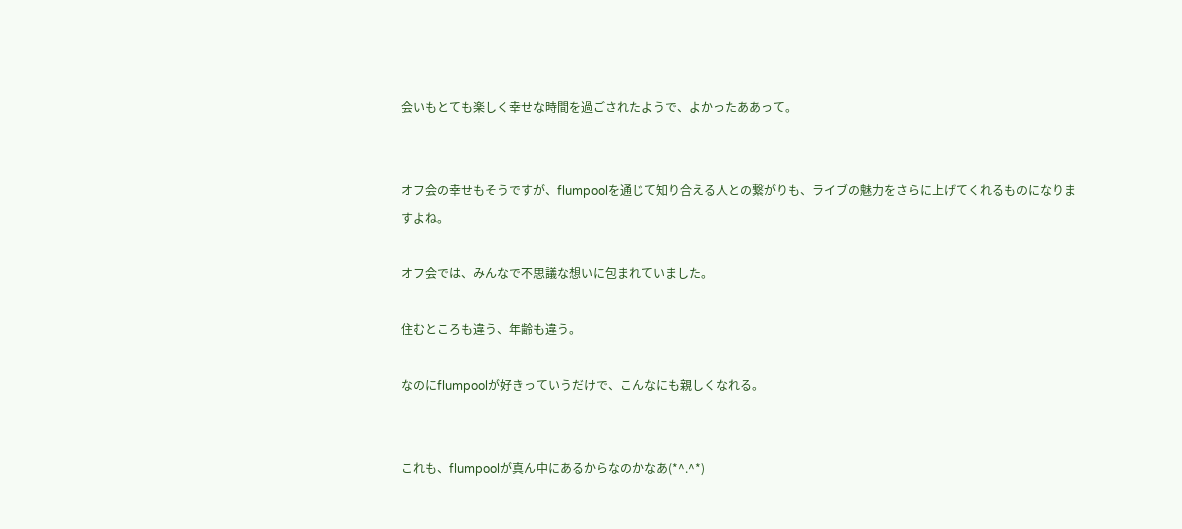会いもとても楽しく幸せな時間を過ごされたようで、よかったああって。


オフ会の幸せもそうですが、flumpoolを通じて知り合える人との繋がりも、ライブの魅力をさらに上げてくれるものになりますよね。

オフ会では、みんなで不思議な想いに包まれていました。

住むところも違う、年齢も違う。

なのにflumpoolが好きっていうだけで、こんなにも親しくなれる。


これも、flumpoolが真ん中にあるからなのかなあ(*^.^*)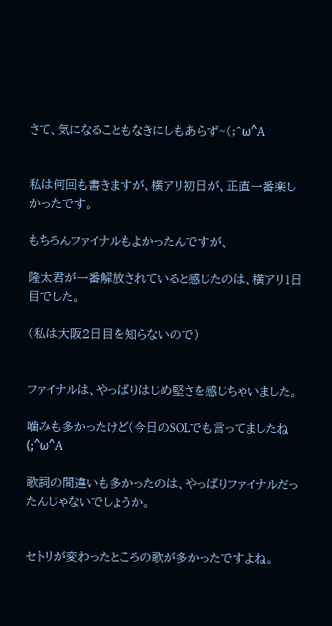さて、気になることもなきにしもあらず~(;^ω^A


私は何回も書きますが、横アリ初日が、正直一番楽しかったです。

もちろんファイナルもよかったんですが、

隆太君が一番解放されていると感じたのは、横アリ1日目でした。

(私は大阪2日目を知らないので)


ファイナルは、やっぱりはじめ堅さを感じちゃいました。

噛みも多かったけど(今日のSOLでも言ってましたね(;^ω^A

歌詞の間違いも多かったのは、やっぱりファイナルだったんじゃないでしょうか。


セトリが変わったところの歌が多かったですよね。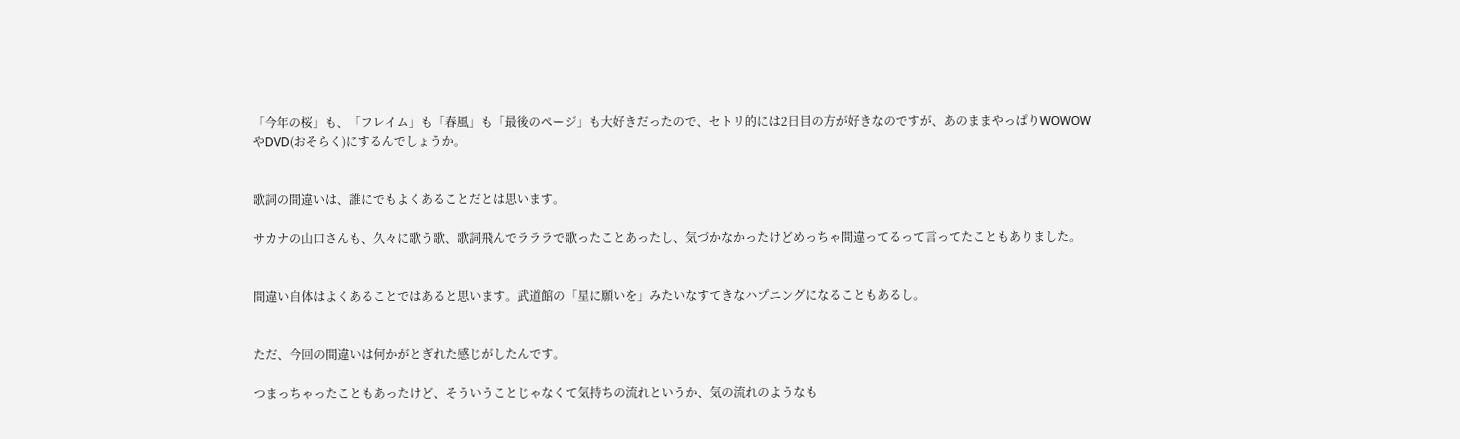「今年の桜」も、「フレイム」も「春風」も「最後のページ」も大好きだったので、セトリ的には2日目の方が好きなのですが、あのままやっぱりWOWOWやDVD(おそらく)にするんでしょうか。


歌詞の間違いは、誰にでもよくあることだとは思います。

サカナの山口さんも、久々に歌う歌、歌詞飛んでラララで歌ったことあったし、気づかなかったけどめっちゃ間違ってるって言ってたこともありました。


間違い自体はよくあることではあると思います。武道館の「星に願いを」みたいなすてきなハプニングになることもあるし。


ただ、今回の間違いは何かがとぎれた感じがしたんです。

つまっちゃったこともあったけど、そういうことじゃなくて気持ちの流れというか、気の流れのようなも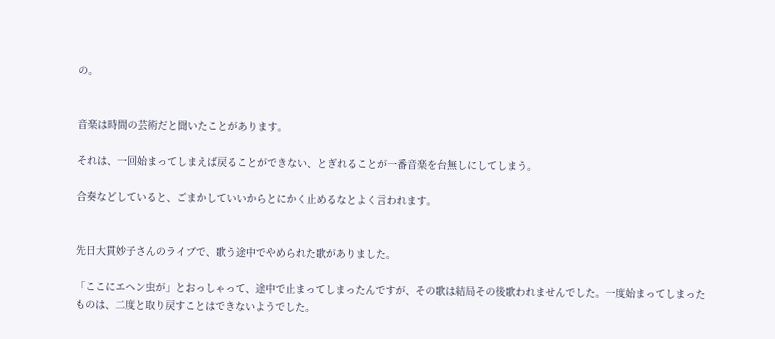の。


音楽は時間の芸術だと聞いたことがあります。

それは、一回始まってしまえば戻ることができない、とぎれることが一番音楽を台無しにしてしまう。

合奏などしていると、ごまかしていいからとにかく止めるなとよく言われます。


先日大貫妙子さんのライブで、歌う途中でやめられた歌がありました。

「ここにエヘン虫が」とおっしゃって、途中で止まってしまったんですが、その歌は結局その後歌われませんでした。一度始まってしまったものは、二度と取り戻すことはできないようでした。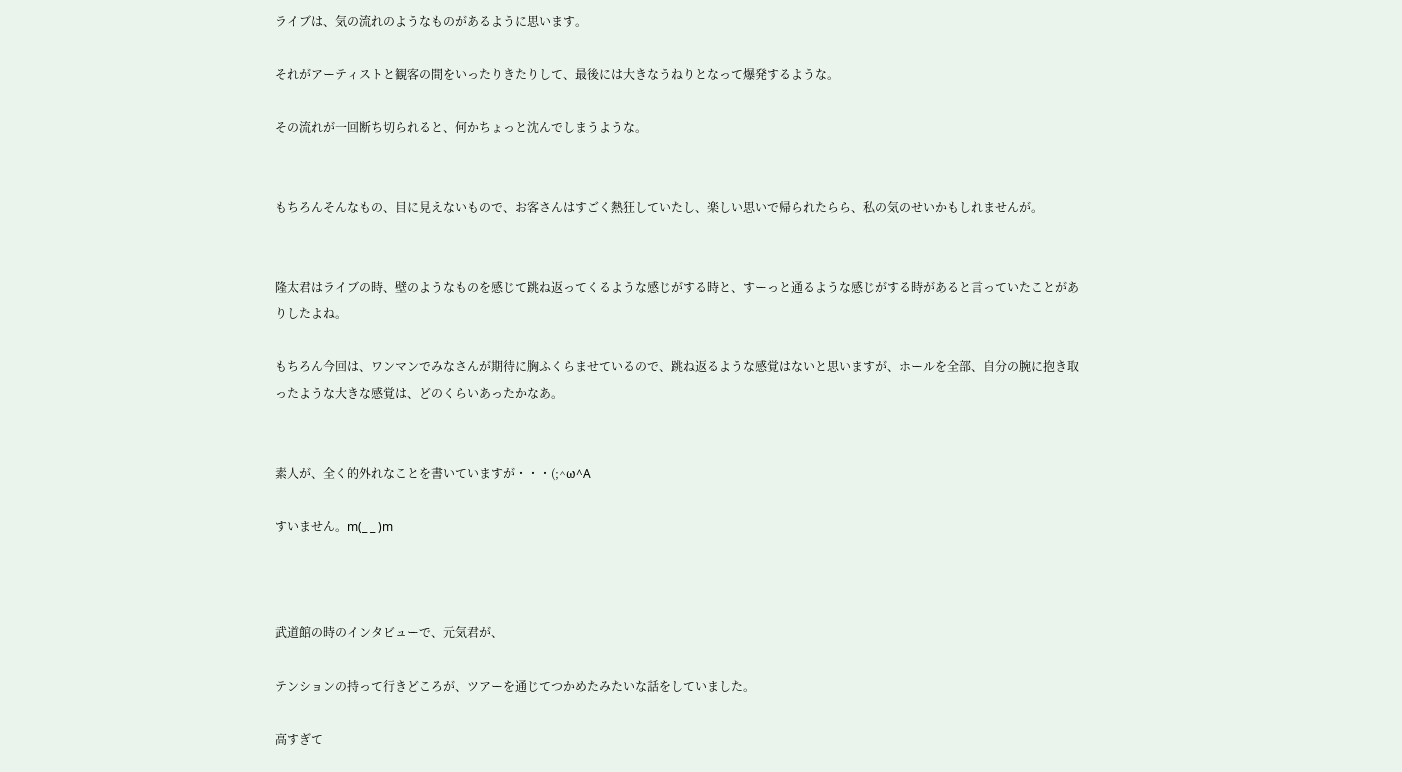ライブは、気の流れのようなものがあるように思います。

それがアーティストと観客の間をいったりきたりして、最後には大きなうねりとなって爆発するような。

その流れが一回断ち切られると、何かちょっと沈んでしまうような。


もちろんそんなもの、目に見えないもので、お客さんはすごく熱狂していたし、楽しい思いで帰られたらら、私の気のせいかもしれませんが。


隆太君はライブの時、壁のようなものを感じて跳ね返ってくるような感じがする時と、すーっと通るような感じがする時があると言っていたことがありしたよね。

もちろん今回は、ワンマンでみなさんが期待に胸ふくらませているので、跳ね返るような感覚はないと思いますが、ホールを全部、自分の腕に抱き取ったような大きな感覚は、どのくらいあったかなあ。


素人が、全く的外れなことを書いていますが・・・(;^ω^A

すいません。m(_ _ )m



武道館の時のインタビューで、元気君が、

テンションの持って行きどころが、ツアーを通じてつかめたみたいな話をしていました。

高すぎて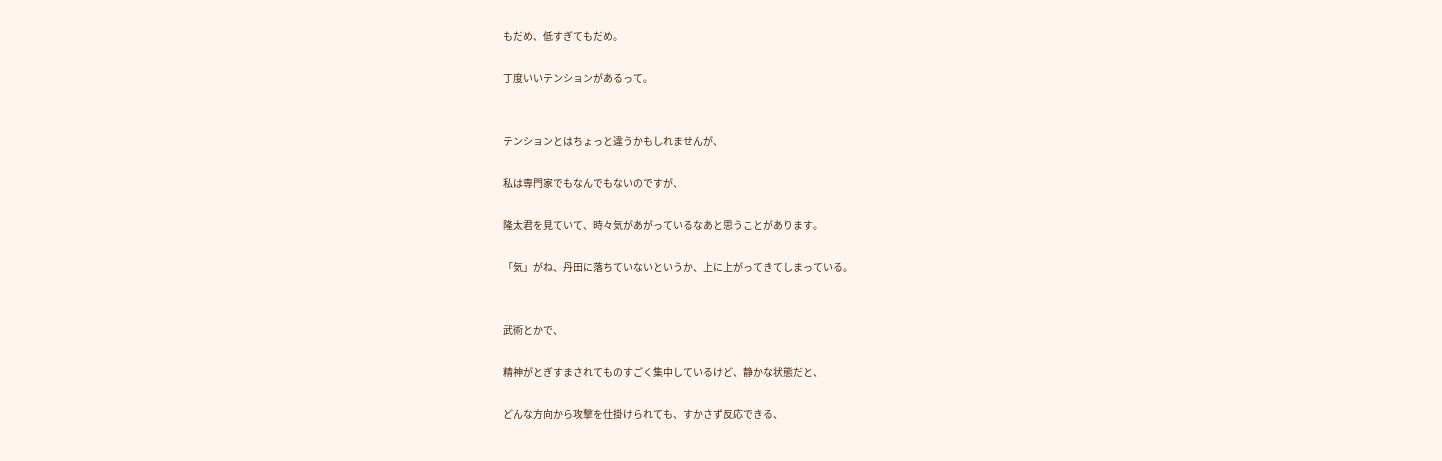もだめ、低すぎてもだめ。

丁度いいテンションがあるって。


テンションとはちょっと違うかもしれませんが、

私は専門家でもなんでもないのですが、

隆太君を見ていて、時々気があがっているなあと思うことがあります。

「気」がね、丹田に落ちていないというか、上に上がってきてしまっている。


武術とかで、

精神がとぎすまされてものすごく集中しているけど、静かな状態だと、

どんな方向から攻撃を仕掛けられても、すかさず反応できる、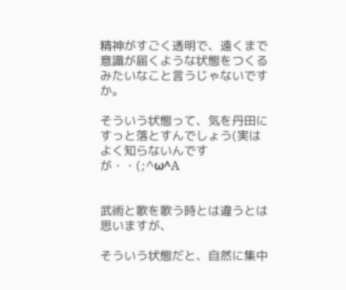精神がすごく透明で、遠くまで意識が届くような状態をつくるみたいなこと言うじゃないですか。

そういう状態って、気を丹田にすっと落とすんでしょう(実はよく知らないんですが・・(;^ω^A


武術と歌を歌う時とは違うとは思いますが、

そういう状態だと、自然に集中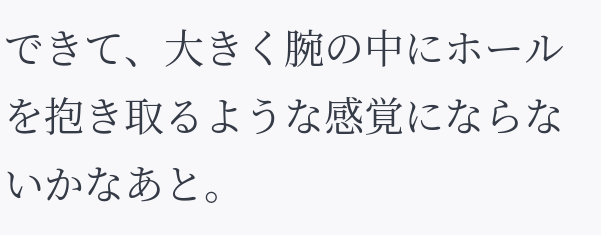できて、大きく腕の中にホールを抱き取るような感覚にならないかなあと。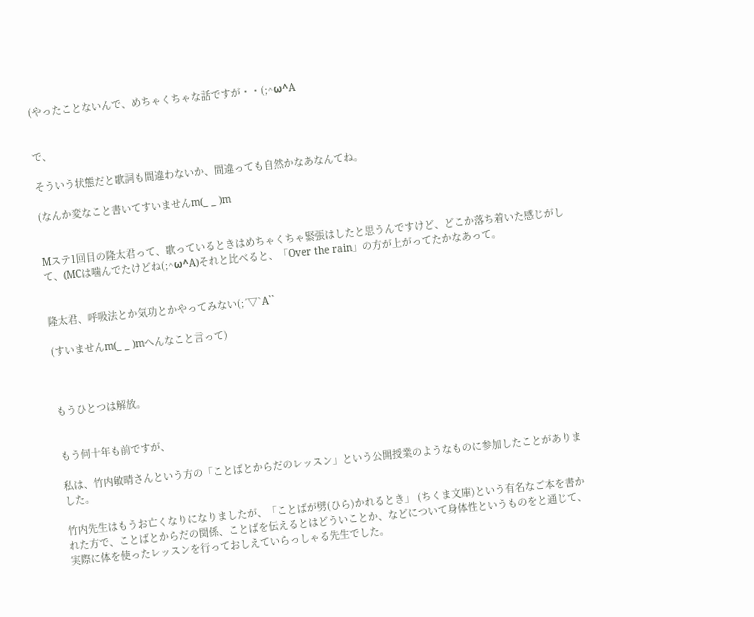(やったことないんで、めちゃくちゃな話ですが・・(;^ω^A


で、

そういう状態だと歌詞も間違わないか、間違っても自然かなあなんてね。

(なんか変なこと書いてすいませんm(_ _ )m


Mステ1回目の隆太君って、歌っているときはめちゃくちゃ緊張はしたと思うんですけど、どこか落ち着いた感じがして、(MCは噛んでたけどね(;^ω^A)それと比べると、「Over the rain」の方が上がってたかなあって。


隆太君、呼吸法とか気功とかやってみない(;´▽`A``

(すいませんm(_ _ )mへんなこと言って)



もうひとつは解放。


もう何十年も前ですが、

私は、竹内敏晴さんという方の「ことばとからだのレッスン」という公開授業のようなものに参加したことがありました。

竹内先生はもうお亡くなりになりましたが、「ことばが劈(ひら)かれるとき」 (ちくま文庫)という有名なご本を書かれた方で、ことばとからだの関係、ことばを伝えるとはどういことか、などについて身体性というものをと通じて、実際に体を使ったレッスンを行っておしえていらっしゃる先生でした。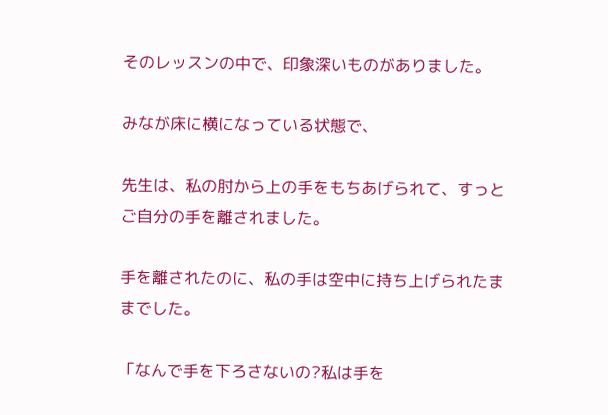そのレッスンの中で、印象深いものがありました。

みなが床に横になっている状態で、

先生は、私の肘から上の手をもちあげられて、すっとご自分の手を離されました。

手を離されたのに、私の手は空中に持ち上げられたままでした。

「なんで手を下ろさないの?私は手を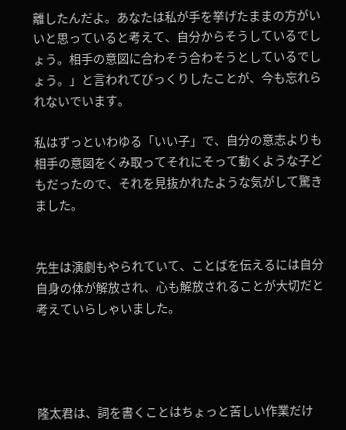離したんだよ。あなたは私が手を挙げたままの方がいいと思っていると考えて、自分からそうしているでしょう。相手の意図に合わそう合わそうとしているでしょう。」と言われてびっくりしたことが、今も忘れられないでいます。

私はずっといわゆる「いい子」で、自分の意志よりも相手の意図をくみ取ってそれにそって動くような子どもだったので、それを見抜かれたような気がして驚きました。


先生は演劇もやられていて、ことばを伝えるには自分自身の体が解放され、心も解放されることが大切だと考えていらしゃいました。




隆太君は、詞を書くことはちょっと苦しい作業だけ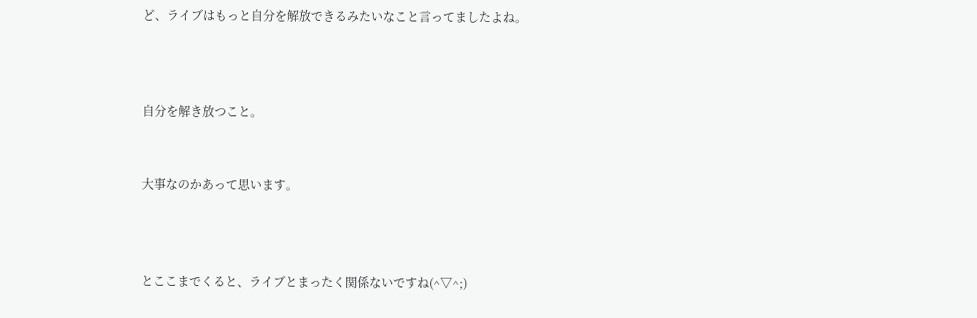ど、ライブはもっと自分を解放できるみたいなこと言ってましたよね。



自分を解き放つこと。


大事なのかあって思います。



とここまでくると、ライブとまったく関係ないですね(^▽^;)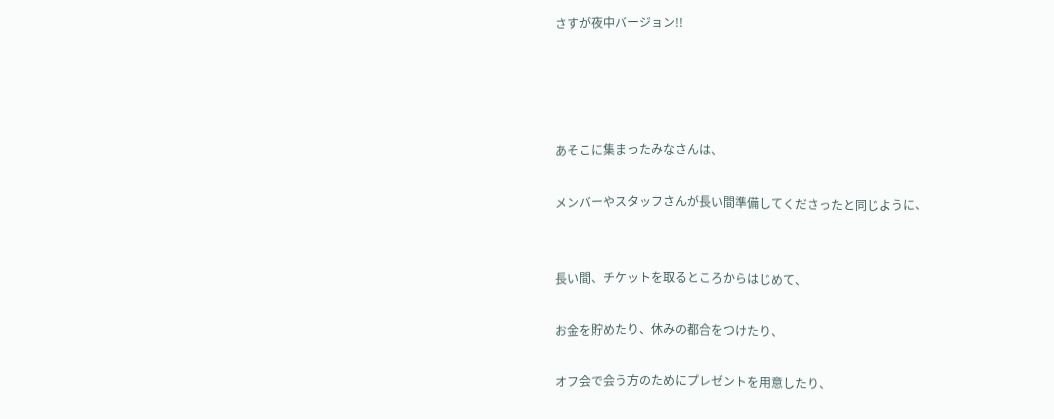さすが夜中バージョン!!




あそこに集まったみなさんは、

メンバーやスタッフさんが長い間準備してくださったと同じように、


長い間、チケットを取るところからはじめて、

お金を貯めたり、休みの都合をつけたり、

オフ会で会う方のためにプレゼントを用意したり、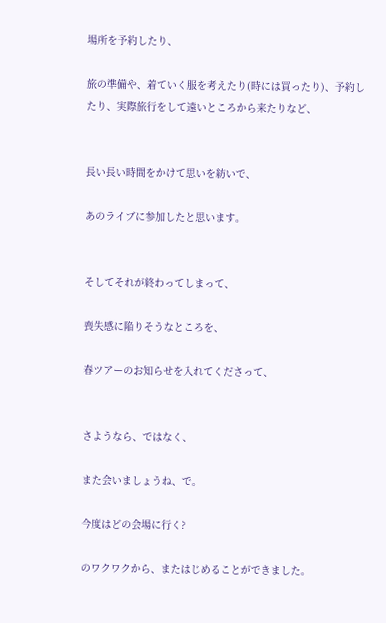場所を予約したり、

旅の準備や、着ていく服を考えたり(時には買ったり)、予約したり、実際旅行をして遠いところから来たりなど、


長い長い時間をかけて思いを紡いで、

あのライブに参加したと思います。


そしてそれが終わってしまって、

喪失感に陥りそうなところを、

春ツアーのお知らせを入れてくださって、


さようなら、ではなく、

また会いましょうね、で。

今度はどの会場に行く?

のワクワクから、またはじめることができました。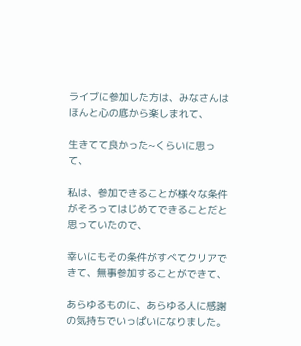ライブに参加した方は、みなさんはほんと心の底から楽しまれて、

生きてて良かった~くらいに思って、

私は、参加できることが様々な条件がそろってはじめてできることだと思っていたので、

幸いにもその条件がすべてクリアできて、無事参加することができて、

あらゆるものに、あらゆる人に感謝の気持ちでいっぱいになりました。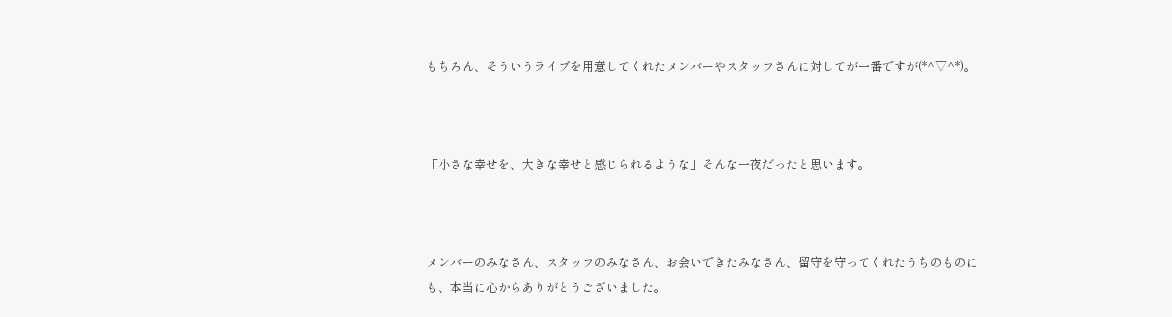もちろん、そういうライブを用意してくれたメンバーやスタッフさんに対してが一番ですが(*^▽^*)。



「小さな幸せを、大きな幸せと感じられるような」そんな一夜だったと思います。



メンバーのみなさん、スタッフのみなさん、お会いできたみなさん、留守を守ってくれたうちのものにも、本当に心からありがとうございました。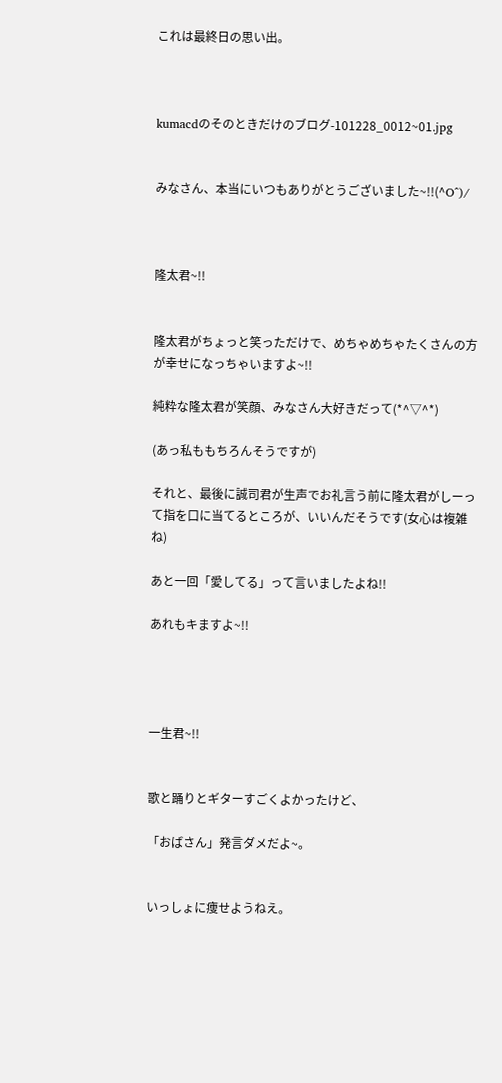これは最終日の思い出。



kumacdのそのときだけのブログ-101228_0012~01.jpg


みなさん、本当にいつもありがとうございました~!!(^O^)/



隆太君~!!


隆太君がちょっと笑っただけで、めちゃめちゃたくさんの方が幸せになっちゃいますよ~!!

純粋な隆太君が笑顔、みなさん大好きだって(*^▽^*)

(あっ私ももちろんそうですが)

それと、最後に誠司君が生声でお礼言う前に隆太君がしーって指を口に当てるところが、いいんだそうです(女心は複雑ね)

あと一回「愛してる」って言いましたよね!!

あれもキますよ~!!




一生君~!!


歌と踊りとギターすごくよかったけど、

「おばさん」発言ダメだよ~。


いっしょに痩せようねえ。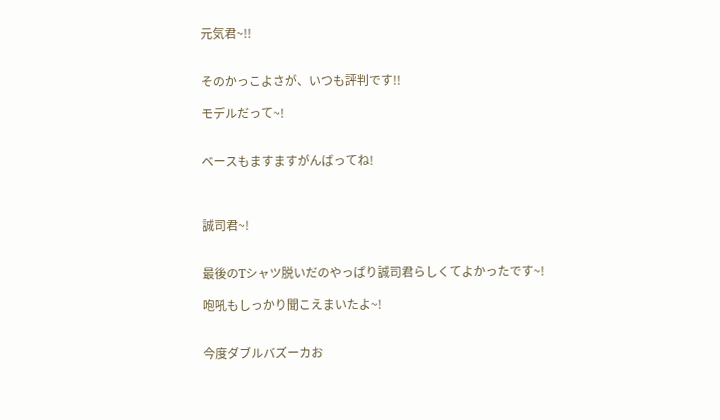元気君~!!


そのかっこよさが、いつも評判です!!

モデルだって~!


ベースもますますがんばってね!



誠司君~!


最後のTシャツ脱いだのやっぱり誠司君らしくてよかったです~!

咆吼もしっかり聞こえまいたよ~!


今度ダブルバズーカお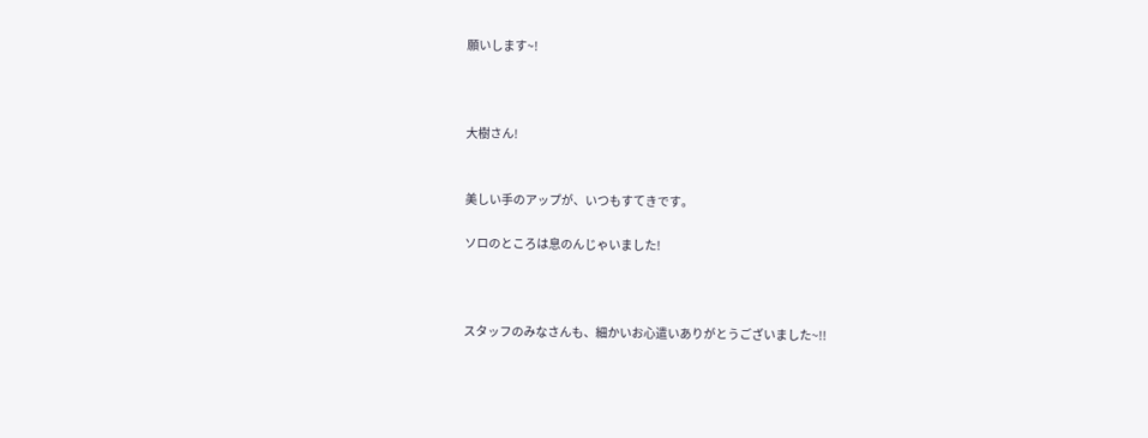願いします~!



大樹さん!


美しい手のアップが、いつもすてきです。

ソロのところは息のんじゃいました!



スタッフのみなさんも、細かいお心遣いありがとうございました~!!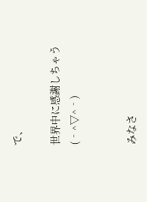で、

世界中に感謝しちゃう(‐^▽^‐)


みなさ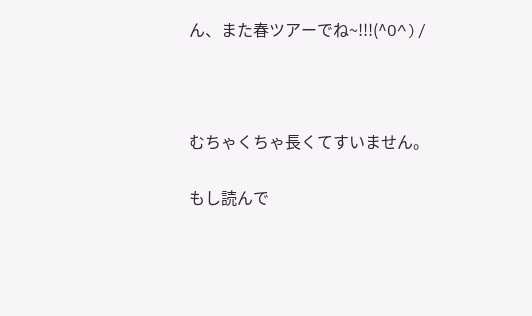ん、また春ツアーでね~!!!(^O^)/



むちゃくちゃ長くてすいません。

もし読んで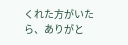くれた方がいたら、ありがと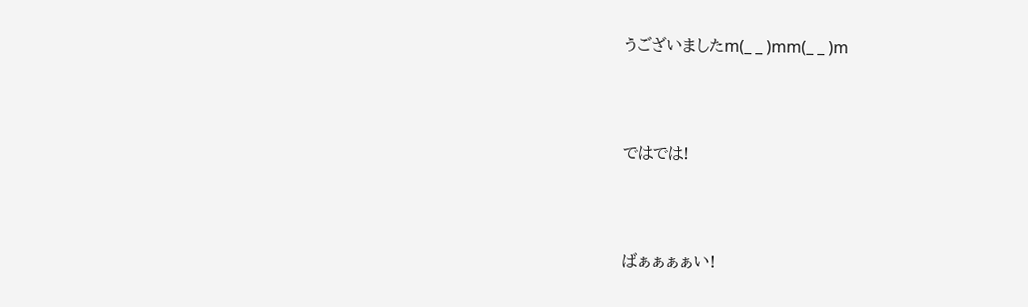うございましたm(_ _ )mm(_ _ )m



ではでは!



ばぁぁぁぁい!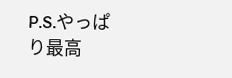P.S.やっぱり最高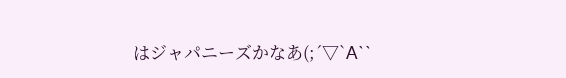はジャパニーズかなあ(;´▽`A``